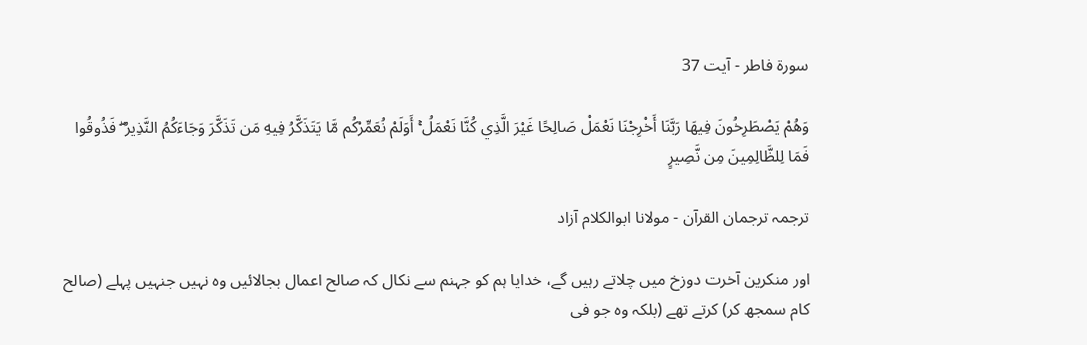سورة فاطر - آیت 37

وَهُمْ يَصْطَرِخُونَ فِيهَا رَبَّنَا أَخْرِجْنَا نَعْمَلْ صَالِحًا غَيْرَ الَّذِي كُنَّا نَعْمَلُ ۚ أَوَلَمْ نُعَمِّرْكُم مَّا يَتَذَكَّرُ فِيهِ مَن تَذَكَّرَ وَجَاءَكُمُ النَّذِيرُ ۖ فَذُوقُوا فَمَا لِلظَّالِمِينَ مِن نَّصِيرٍ

ترجمہ ترجمان القرآن - مولانا ابوالکلام آزاد

اور منکرین آخرت دوزخ میں چلاتے رہیں گے، خدایا ہم کو جہنم سے نکال کہ صالح اعمال بجالائیں وہ نہیں جنہیں پہلے (صالح کام سمجھ کر) کرتے تھے (بلکہ وہ جو فی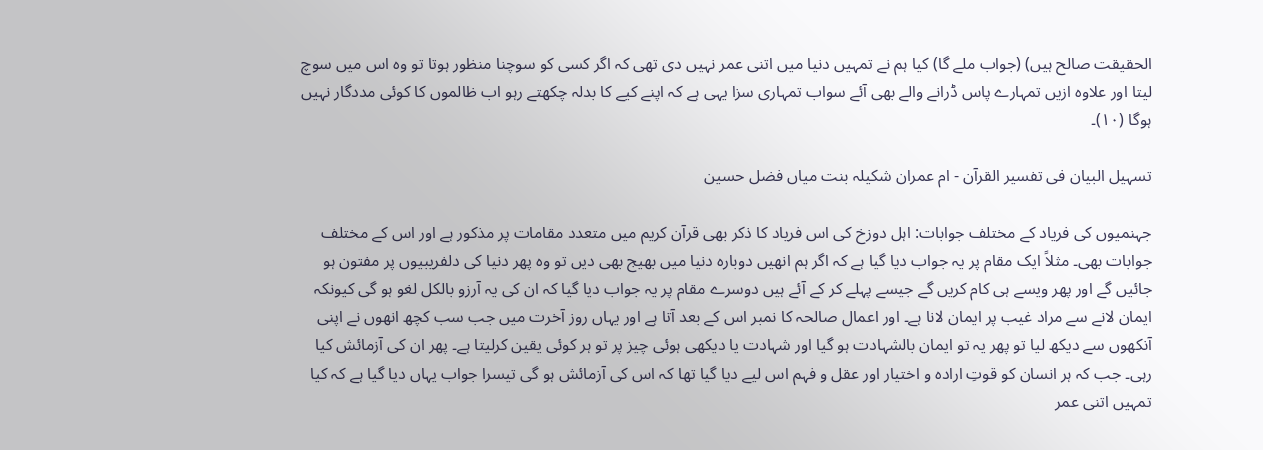الحقیقت صالح ہیں) (جواب ملے گا) کیا ہم نے تمہیں دنیا میں اتنی عمر نہیں دی تھی کہ اگر کسی کو سوچنا منظور ہوتا تو وہ اس میں سوچ لیتا اور علاوہ ازیں تمہارے پاس ڈرانے والے بھی آئے سواب تمہاری سزا یہی ہے کہ اپنے کیے کا بدلہ چکھتے رہو اب ظالموں کا کوئی مددگار نہیں ہوگا (١٠)۔

تسہیل البیان فی تفسیر القرآن - ام عمران شکیلہ بنت میاں فضل حسین

جہنمیوں کی فریاد کے مختلف جوابات: اہل دوزخ کی اس فریاد کا ذکر بھی قرآن کریم میں متعدد مقامات پر مذکور ہے اور اس کے مختلف جوابات بھی۔ مثلاً ایک مقام پر یہ جواب دیا گیا ہے کہ اگر ہم انھیں دوبارہ دنیا میں بھیج بھی دیں تو وہ پھر دنیا کی دلفریبیوں پر مفتون ہو جائیں گے اور پھر ویسے ہی کام کریں گے جیسے پہلے کر کے آئے ہیں دوسرے مقام پر یہ جواب دیا گیا کہ ان کی یہ آرزو بالکل لغو ہو گی کیونکہ ایمان لانے سے مراد غیب پر ایمان لانا ہے۔ اور اعمال صالحہ کا نمبر اس کے بعد آتا ہے اور یہاں روز آخرت میں جب سب کچھ انھوں نے اپنی آنکھوں سے دیکھ لیا تو پھر یہ تو ایمان بالشہادت ہو گیا اور شہادت یا دیکھی ہوئی چیز پر تو ہر کوئی یقین کرلیتا ہے۔ پھر ان کی آزمائش کیا رہی۔ جب کہ ہر انسان کو قوتِ ارادہ و اختیار اور عقل و فہم اس لیے دیا گیا تھا کہ اس کی آزمائش ہو گی تیسرا جواب یہاں دیا گیا ہے کہ کیا تمہیں اتنی عمر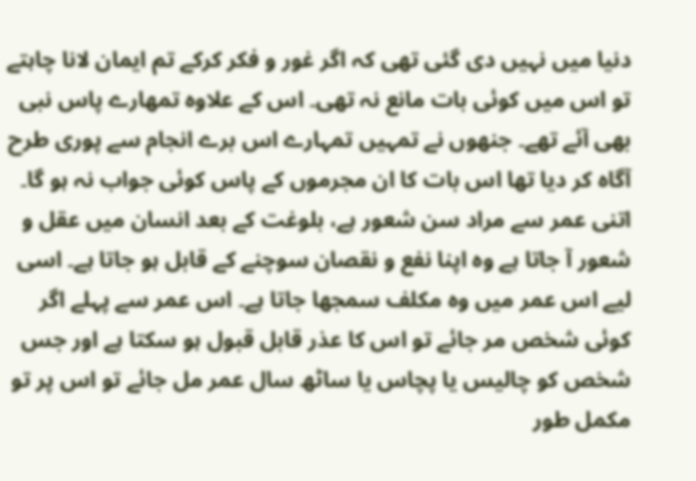دنیا میں نہیں دی گئی تھی کہ اگر غور و فکر کرکے تم ایمان لانا چاہتے تو اس میں کوئی بات مانع نہ تھی۔ اس کے علاوہ تمھارے پاس نبی بھی آئے تھے۔ جنھوں نے تمہیں تمہارے اس برے انجام سے پوری طرح آگاہ کر دیا تھا اس بات کا ان مجرموں کے پاس کوئی جواب نہ ہو گا۔ اتنی عمر سے مراد سن شعور ہے، بلوغت کے بعد انسان میں عقل و شعور آ جاتا ہے وہ اپنا نفع و نقصان سوچنے کے قابل ہو جاتا ہے۔ اسی لیے اس عمر میں وہ مکلف سمجھا جاتا ہے۔ اس عمر سے پہلے اگر کوئی شخص مر جائے تو اس کا عذر قابل قبول ہو سکتا ہے اور جس شخص کو چالیس یا پچاس یا ساٹھ سال عمر مل جائے تو اس پر تو مکمل طور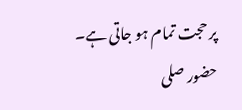پر حجت تمام ہو جاتی ہے۔ حضور صلی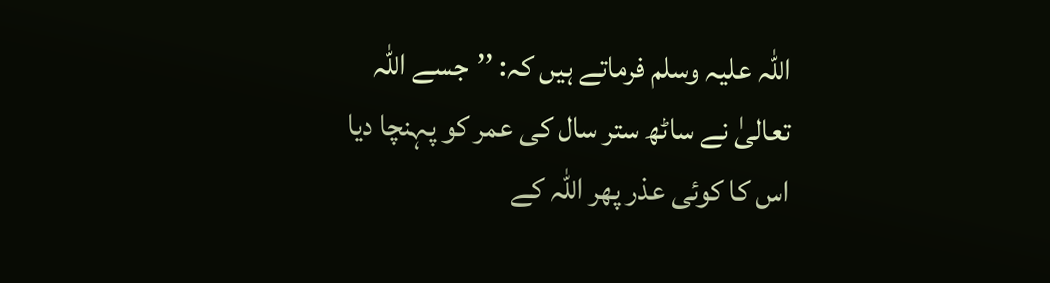اللہ علیہ وسلم فرماتے ہیں کہ: ’’جسے اللہ تعالیٰ نے ساٹھ ستر سال کی عمر کو پہنچا دیا اس کا کوئی عذر پھر اللہ کے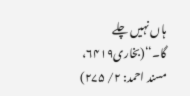ہاں نہیں چلے گا۔‘‘(بخاری۶۴۱۹، مسند احمد: ۲/ ۲۷۵)